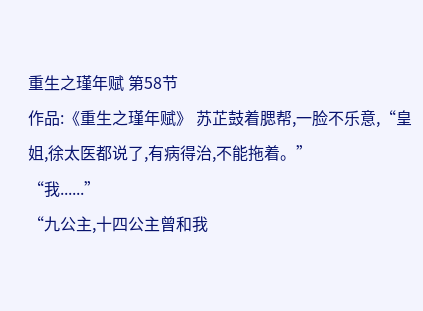重生之瑾年赋 第58节
作品:《重生之瑾年赋》 苏芷鼓着腮帮,一脸不乐意,“皇姐,徐太医都说了,有病得治,不能拖着。”
“我......”
“九公主,十四公主曾和我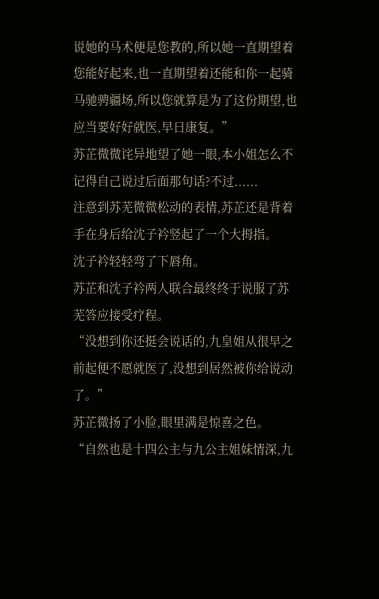说她的马术便是您教的,所以她一直期望着您能好起来,也一直期望着还能和你一起骑马驰骋疆场,所以您就算是为了这份期望,也应当要好好就医,早日康复。”
苏芷微微诧异地望了她一眼,本小姐怎么不记得自己说过后面那句话?不过......
注意到苏芜微微松动的表情,苏芷还是背着手在身后给沈子衿竖起了一个大拇指。
沈子衿轻轻弯了下唇角。
苏芷和沈子衿两人联合最终终于说服了苏芜答应接受疗程。
“没想到你还挺会说话的,九皇姐从很早之前起便不愿就医了,没想到居然被你给说动了。”
苏芷微扬了小脸,眼里满是惊喜之色。
“自然也是十四公主与九公主姐妹情深,九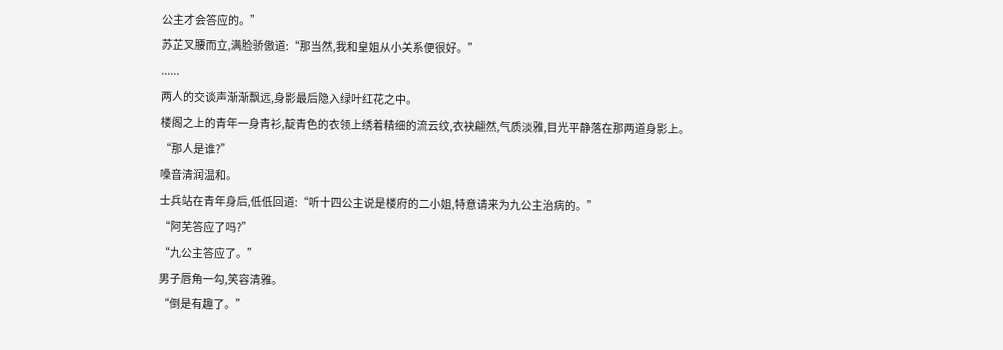公主才会答应的。”
苏芷叉腰而立,满脸骄傲道:“那当然,我和皇姐从小关系便很好。”
......
两人的交谈声渐渐飘远,身影最后隐入绿叶红花之中。
楼阁之上的青年一身青衫,靛青色的衣领上绣着精细的流云纹,衣袂翩然,气质淡雅,目光平静落在那两道身影上。
“那人是谁?”
嗓音清润温和。
士兵站在青年身后,低低回道:“听十四公主说是楼府的二小姐,特意请来为九公主治病的。”
“阿芜答应了吗?”
“九公主答应了。”
男子唇角一勾,笑容清雅。
“倒是有趣了。”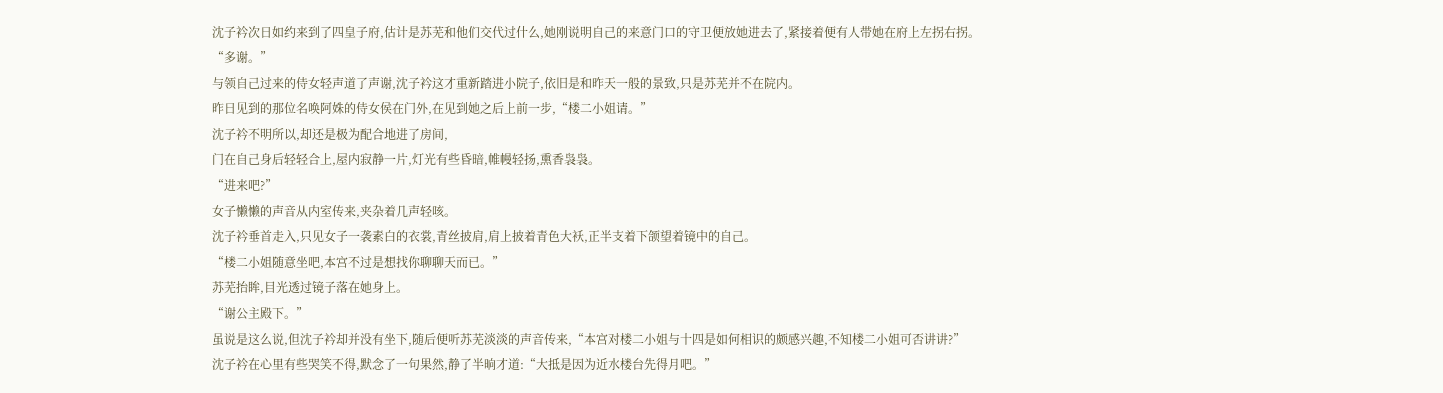沈子衿次日如约来到了四皇子府,估计是苏芜和他们交代过什么,她刚说明自己的来意门口的守卫便放她进去了,紧接着便有人带她在府上左拐右拐。
“多谢。”
与领自己过来的侍女轻声道了声谢,沈子衿这才重新踏进小院子,依旧是和昨天一般的景致,只是苏芜并不在院内。
昨日见到的那位名唤阿姝的侍女侯在门外,在见到她之后上前一步,“楼二小姐请。”
沈子衿不明所以,却还是极为配合地进了房间,
门在自己身后轻轻合上,屋内寂静一片,灯光有些昏暗,帷幔轻扬,熏香袅袅。
“进来吧?”
女子懒懒的声音从内室传来,夹杂着几声轻咳。
沈子衿垂首走入,只见女子一袭素白的衣裳,青丝披肩,肩上披着青色大袄,正半支着下颌望着镜中的自己。
“楼二小姐随意坐吧,本宫不过是想找你聊聊天而已。”
苏芜抬眸,目光透过镜子落在她身上。
“谢公主殿下。”
虽说是这么说,但沈子衿却并没有坐下,随后便听苏芜淡淡的声音传来,“本宫对楼二小姐与十四是如何相识的颇感兴趣,不知楼二小姐可否讲讲?”
沈子衿在心里有些哭笑不得,默念了一句果然,静了半晌才道:“大抵是因为近水楼台先得月吧。”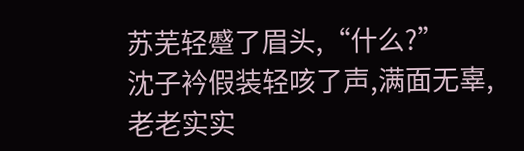苏芜轻蹙了眉头,“什么?”
沈子衿假装轻咳了声,满面无辜,老老实实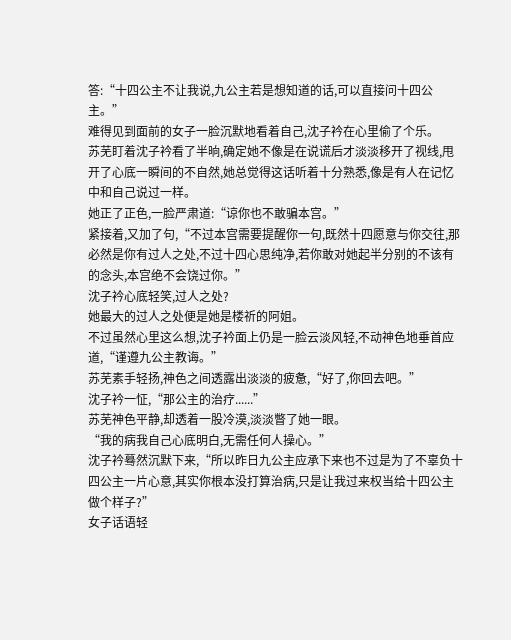答:“十四公主不让我说,九公主若是想知道的话,可以直接问十四公主。”
难得见到面前的女子一脸沉默地看着自己,沈子衿在心里偷了个乐。
苏芜盯着沈子衿看了半晌,确定她不像是在说谎后才淡淡移开了视线,甩开了心底一瞬间的不自然,她总觉得这话听着十分熟悉,像是有人在记忆中和自己说过一样。
她正了正色,一脸严肃道:“谅你也不敢骗本宫。”
紧接着,又加了句,“不过本宫需要提醒你一句,既然十四愿意与你交往,那必然是你有过人之处,不过十四心思纯净,若你敢对她起半分别的不该有的念头,本宫绝不会饶过你。”
沈子衿心底轻笑,过人之处?
她最大的过人之处便是她是楼祈的阿姐。
不过虽然心里这么想,沈子衿面上仍是一脸云淡风轻,不动神色地垂首应道,“谨遵九公主教诲。”
苏芜素手轻扬,神色之间透露出淡淡的疲惫,“好了,你回去吧。”
沈子衿一怔,“那公主的治疗......”
苏芜神色平静,却透着一股冷漠,淡淡瞥了她一眼。
“我的病我自己心底明白,无需任何人操心。”
沈子衿蓦然沉默下来,“所以昨日九公主应承下来也不过是为了不辜负十四公主一片心意,其实你根本没打算治病,只是让我过来权当给十四公主做个样子?”
女子话语轻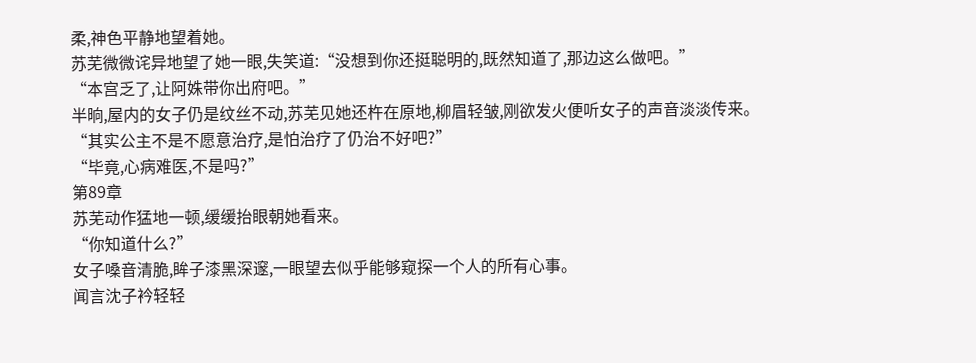柔,神色平静地望着她。
苏芜微微诧异地望了她一眼,失笑道:“没想到你还挺聪明的,既然知道了,那边这么做吧。”
“本宫乏了,让阿姝带你出府吧。”
半晌,屋内的女子仍是纹丝不动,苏芜见她还杵在原地,柳眉轻皱,刚欲发火便听女子的声音淡淡传来。
“其实公主不是不愿意治疗,是怕治疗了仍治不好吧?”
“毕竟,心病难医,不是吗?”
第89章
苏芜动作猛地一顿,缓缓抬眼朝她看来。
“你知道什么?”
女子嗓音清脆,眸子漆黑深邃,一眼望去似乎能够窥探一个人的所有心事。
闻言沈子衿轻轻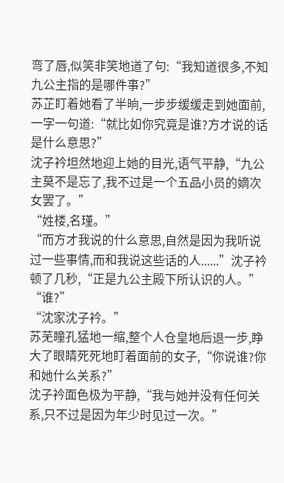弯了唇,似笑非笑地道了句:“我知道很多,不知九公主指的是哪件事?”
苏芷盯着她看了半晌,一步步缓缓走到她面前,一字一句道:“就比如你究竟是谁?方才说的话是什么意思?”
沈子衿坦然地迎上她的目光,语气平静,“九公主莫不是忘了,我不过是一个五品小员的嫡次女罢了。”
“姓楼,名瑾。”
“而方才我说的什么意思,自然是因为我听说过一些事情,而和我说这些话的人......”沈子衿顿了几秒,“正是九公主殿下所认识的人。”
“谁?”
“沈家沈子衿。”
苏芜瞳孔猛地一缩,整个人仓皇地后退一步,睁大了眼睛死死地盯着面前的女子,“你说谁?你和她什么关系?”
沈子衿面色极为平静,“我与她并没有任何关系,只不过是因为年少时见过一次。”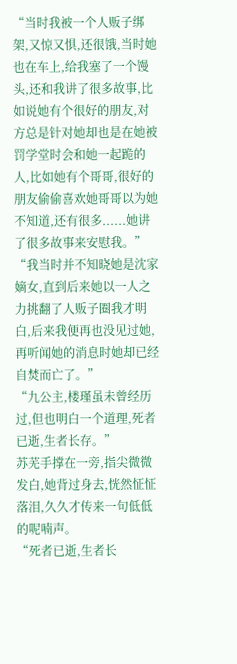“当时我被一个人贩子绑架,又惊又惧,还很饿,当时她也在车上,给我塞了一个馒头,还和我讲了很多故事,比如说她有个很好的朋友,对方总是针对她却也是在她被罚学堂时会和她一起跪的人,比如她有个哥哥,很好的朋友偷偷喜欢她哥哥以为她不知道,还有很多......她讲了很多故事来安慰我。”
“我当时并不知晓她是沈家嫡女,直到后来她以一人之力挑翻了人贩子圈我才明白,后来我便再也没见过她,再听闻她的消息时她却已经自焚而亡了。”
“九公主,楼瑾虽未曾经历过,但也明白一个道理,死者已逝,生者长存。”
苏芜手撑在一旁,指尖微微发白,她背过身去,恍然怔怔落泪,久久才传来一句低低的呢喃声。
“死者已逝,生者长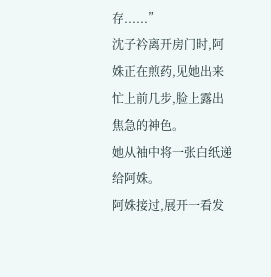存......”
沈子衿离开房门时,阿姝正在煎药,见她出来忙上前几步,脸上露出焦急的神色。
她从袖中将一张白纸递给阿姝。
阿姝接过,展开一看发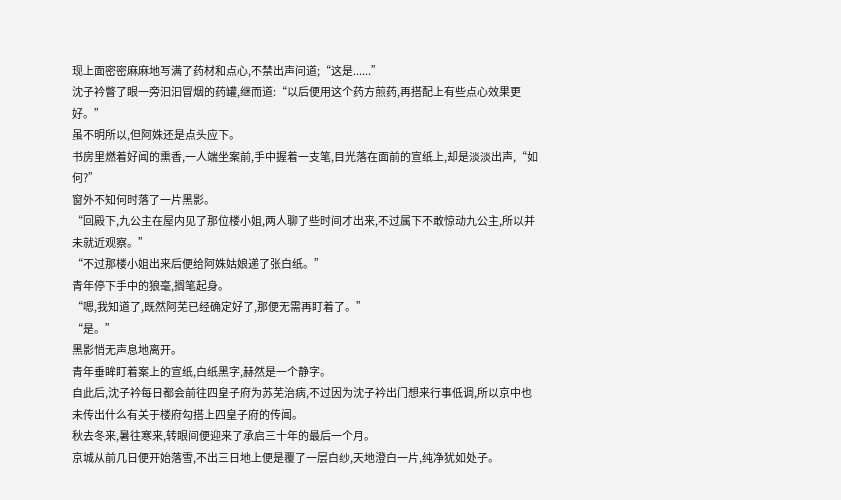现上面密密麻麻地写满了药材和点心,不禁出声问道;“这是......”
沈子衿瞥了眼一旁汩汩冒烟的药罐,继而道:“以后便用这个药方煎药,再搭配上有些点心效果更好。”
虽不明所以,但阿姝还是点头应下。
书房里燃着好闻的熏香,一人端坐案前,手中握着一支笔,目光落在面前的宣纸上,却是淡淡出声,“如何?”
窗外不知何时落了一片黑影。
“回殿下,九公主在屋内见了那位楼小姐,两人聊了些时间才出来,不过属下不敢惊动九公主,所以并未就近观察。”
“不过那楼小姐出来后便给阿姝姑娘递了张白纸。”
青年停下手中的狼毫,搁笔起身。
“嗯,我知道了,既然阿芜已经确定好了,那便无需再盯着了。”
“是。”
黑影悄无声息地离开。
青年垂眸盯着案上的宣纸,白纸黑字,赫然是一个静字。
自此后,沈子衿每日都会前往四皇子府为苏芜治病,不过因为沈子衿出门想来行事低调,所以京中也未传出什么有关于楼府勾搭上四皇子府的传闻。
秋去冬来,暑往寒来,转眼间便迎来了承启三十年的最后一个月。
京城从前几日便开始落雪,不出三日地上便是覆了一层白纱,天地澄白一片,纯净犹如处子。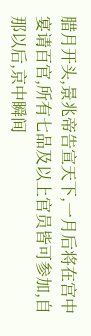腊月开头,景兆帝告宣天下,一月后将在宫中宴请百官,所有七品及以上官员皆可参加,自那以后,京中瞬间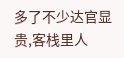多了不少达官显贵,客栈里人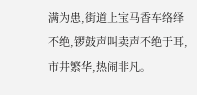满为患,街道上宝马香车络绎不绝,锣鼓声叫卖声不绝于耳,市井繁华,热闹非凡。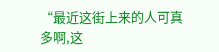“最近这街上来的人可真多啊,这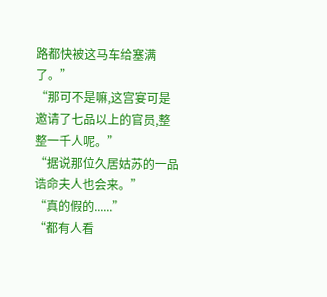路都快被这马车给塞满了。”
“那可不是嘛,这宫宴可是邀请了七品以上的官员,整整一千人呢。”
“据说那位久居姑苏的一品诰命夫人也会来。”
“真的假的......”
“都有人看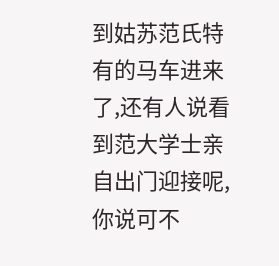到姑苏范氏特有的马车进来了,还有人说看到范大学士亲自出门迎接呢,你说可不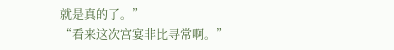就是真的了。”
“看来这次宫宴非比寻常啊。”